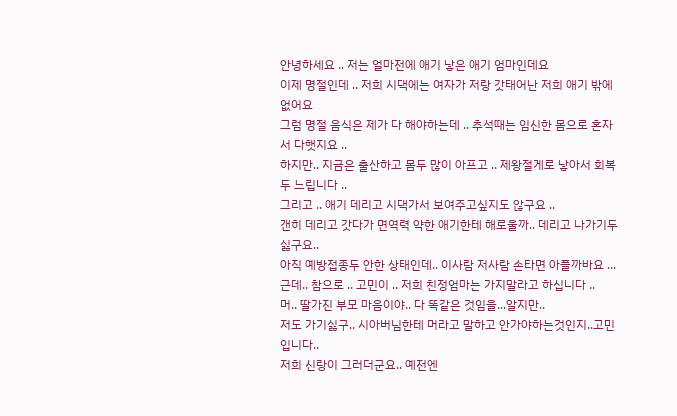안녕하세요 .. 저는 얼마전에 애기 낳은 애기 엄마인데요
이제 명절인데 .. 저희 시댁에는 여자가 저랑 갓태어난 저희 애기 밖에 없어요
그럼 명절 음식은 제가 다 해야하는데 .. 추석때는 임신한 몸으로 혼자서 다햇지요 ..
하지만.. 지금은 출산하고 몸두 많이 아프고 .. 제왕절게로 낳아서 회복두 느립니다 ..
그리고 .. 애기 데리고 시댁가서 보여주고싶지도 않구요 ..
갠히 데리고 갓다가 면역력 약한 애기한테 해로울까.. 데리고 나가기두 싫구요..
아직 예방접종두 안한 상태인데.. 이사람 저사람 손타면 아플까바요 ...
근데.. 참으로 .. 고민이 .. 저희 친정엄마는 가지말라고 하십니다 ..
머.. 딸가진 부모 마음이야.. 다 똑같은 것임을...알지만..
저도 가기싫구.. 시아버님한테 머라고 말하고 안가야하는것인지..고민입니다..
저희 신랑이 그러더군요.. 예전엔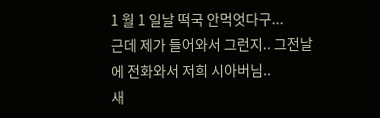1 월 1 일날 떡국 안먹엇다구...
근데 제가 들어와서 그런지.. 그전날에 전화와서 저희 시아버님..
새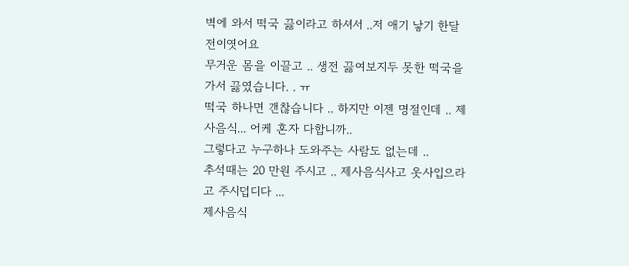벽에 와서 떡국 끓이라고 하셔서 ..저 애기 낳기 한달전이엿어요
무거운 몸을 이끌고 .. 생전 끓여보지두 못한 떡국을 가서 끓였습니다. . ㅠ
떡국 하나면 갠찮습니다 .. 하지만 이젠 명절인데 .. 제사음식... 어케 혼자 다합니까..
그렇다고 누구하나 도와주는 사람도 없는데 ..
추석때는 20 만원 주시고 .. 제사음식사고 옷사입으라고 주시덥디다 ...
제사음식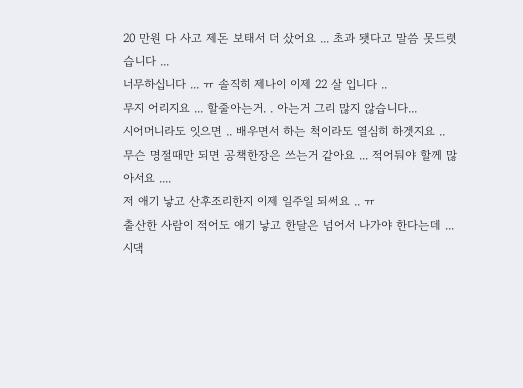20 만원 다 사고 제돈 보태서 더 샀어요 ... 초과 됏다고 말씀 못드렷습니다 ...
너무하십니다 ... ㅠ 솔직히 제나이 이제 22 살 입니다 ..
무지 어리지요 ... 할줄아는거. . 아는거 그리 많지 않습니다...
시어머니라도 잇으면 .. 배우면서 하는 척이라도 열심히 하겟지요 ..
무슨 명절때만 되면 공책한장은 쓰는거 같아요 ... 적어둬야 할께 많아서요 ....
저 애기 낳고 산후조리한지 이제 일주일 되써요 .. ㅠ
출산한 사람이 적어도 애기 낳고 한달은 넘어서 나가야 한다는데 ...
시댁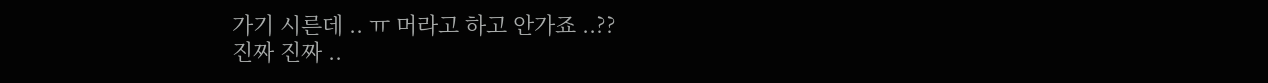가기 시른데 .. ㅠ 머라고 하고 안가죠 ..??
진짜 진짜 ..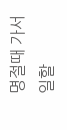명절때 가서 일할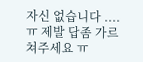자신 없습니다 .... ㅠ 제발 답좀 가르쳐주세요 ㅠ